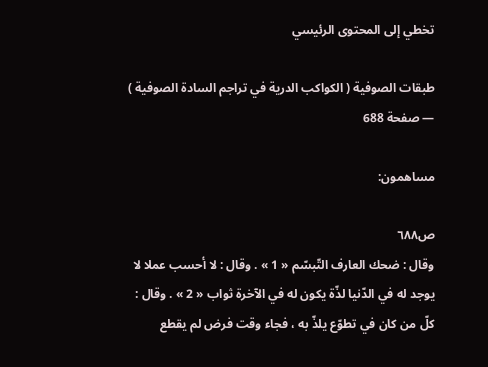تخطي إلى المحتوى الرئيسي

طبقات الصوفية ( الكواكب الدرية في تراجم السادة الصوفية ) — صفحة 688

مساهمون:

ص٦٨٨
وقال : ضحك العارف التّبسّم « 1 » . وقال : لا أحسب عملا لا يوجد له في الدّنيا لذّة يكون له في الآخرة ثواب « 2 » . وقال : كلّ من كان في تطوّع يلذّ به ، فجاء وقت فرض لم يقطع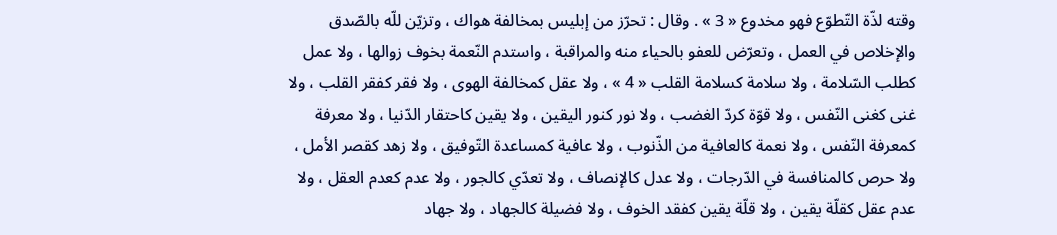وقته لذّة التّطوّع فهو مخدوع « 3 » . وقال : تحرّز من إبليس بمخالفة هواك ، وتزيّن للّه بالصّدق والإخلاص في العمل ، وتعرّض للعفو بالحياء منه والمراقبة ، واستدم النّعمة بخوف زوالها ، ولا عمل كطلب السّلامة ، ولا سلامة كسلامة القلب « 4 » ، ولا عقل كمخالفة الهوى ، ولا فقر كفقر القلب ، ولا غنى كغنى النّفس ، ولا قوّة كردّ الغضب ، ولا نور كنور اليقين ، ولا يقين كاحتقار الدّنيا ، ولا معرفة كمعرفة النّفس ، ولا نعمة كالعافية من الذّنوب ، ولا عافية كمساعدة التّوفيق ، ولا زهد كقصر الأمل ، ولا حرص كالمنافسة في الدّرجات ، ولا عدل كالإنصاف ، ولا تعدّي كالجور ، ولا عدم كعدم العقل ، ولا عدم عقل كقلّة يقين ، ولا قلّة يقين كفقد الخوف ، ولا فضيلة كالجهاد ، ولا جهاد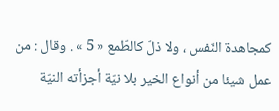كمجاهدة النّفس ، ولا ذلّ كالطّمع « 5 » . وقال : من عمل شيئا من أنواع الخير بلا نيّة أجزأته النيّة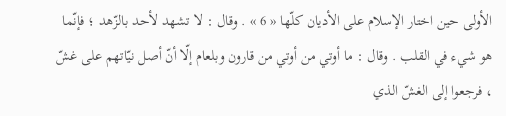الأولى حين اختار الإسلام على الأديان كلّها « 6 » . وقال : لا تشهد لأحد بالزّهد ؛ فإنّما هو شيء في القلب . وقال : ما أوتي من أوتي من قارون وبلعام إلّا أنّ أصل نيّاتهم على غشّ ، فرجعوا إلى الغشّ الذي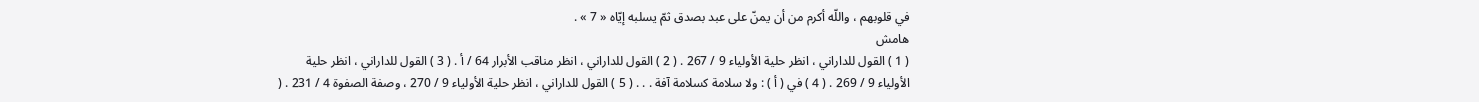في قلوبهم ، واللّه أكرم من أن يمنّ على عبد بصدق ثمّ يسلبه إيّاه « 7 » .
هامش
( 1 ) القول للداراني ، انظر حلية الأولياء 9 / 267 . ( 2 ) القول للداراني ، انظر مناقب الأبرار 64 / أ . ( 3 ) القول للداراني ، انظر حلية الأولياء 9 / 269 . ( 4 ) في ( أ ) : ولا سلامة كسلامة آفة . . . ( 5 ) القول للداراني ، انظر حلية الأولياء 9 / 270 ، وصفة الصفوة 4 / 231 . (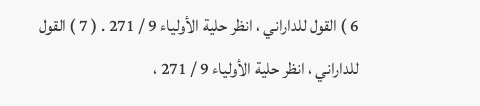6 ) القول للداراني ، انظر حلية الأولياء 9 / 271 . ( 7 ) القول للداراني ، انظر حلية الأولياء 9 / 271 ،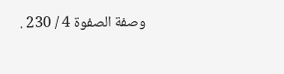وصفة الصفوة 4 / 230 .